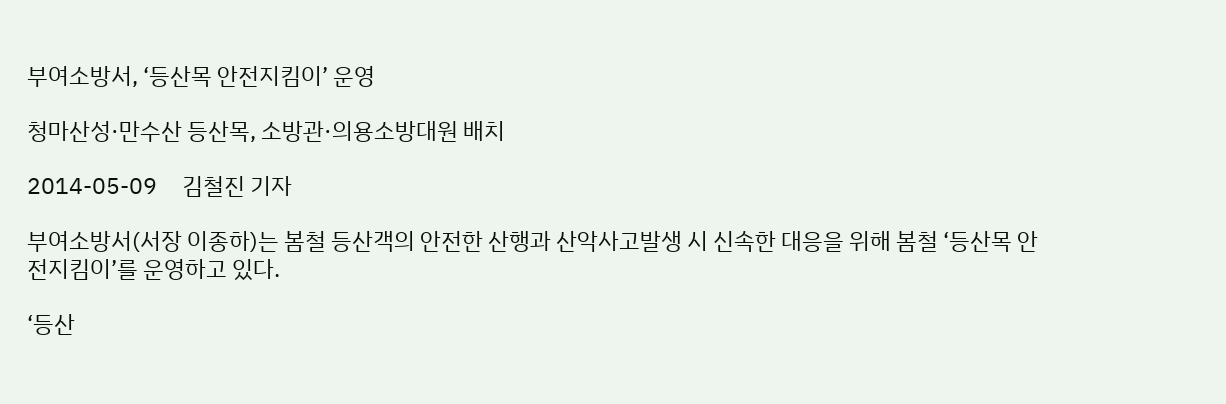부여소방서, ‘등산목 안전지킴이’ 운영

청마산성·만수산 등산목, 소방관·의용소방대원 배치

2014-05-09     김철진 기자

부여소방서(서장 이종하)는 봄철 등산객의 안전한 산행과 산악사고발생 시 신속한 대응을 위해 봄철 ‘등산목 안전지킴이’를 운영하고 있다.

‘등산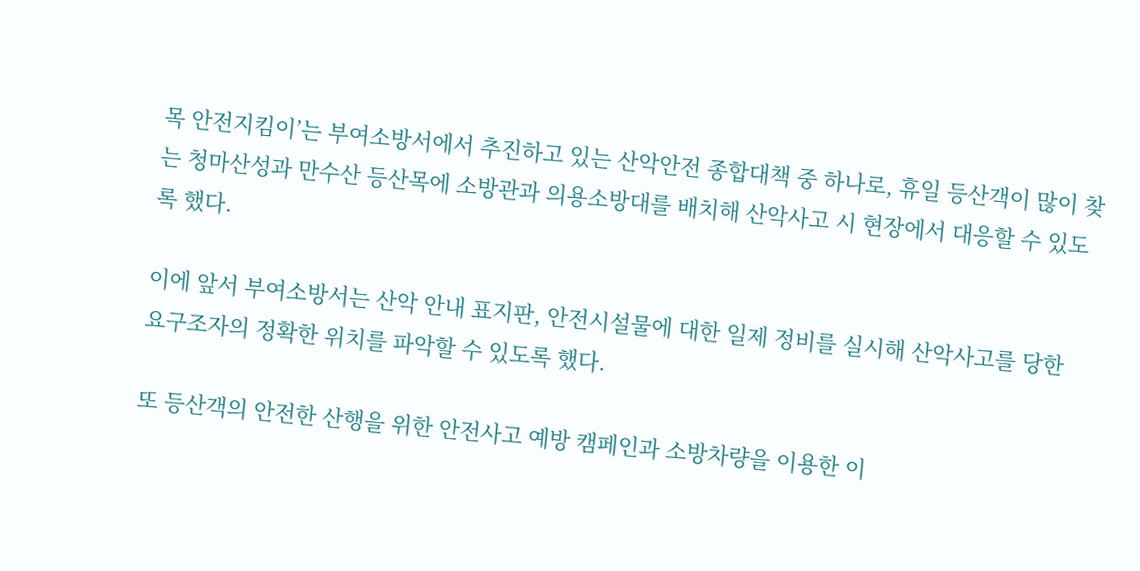목 안전지킴이’는 부여소방서에서 추진하고 있는 산악안전 종합대책 중 하나로, 휴일 등산객이 많이 찾는 청마산성과 만수산 등산목에 소방관과 의용소방대를 배치해 산악사고 시 현장에서 대응할 수 있도록 했다.

이에 앞서 부여소방서는 산악 안내 표지판, 안전시설물에 대한 일제 정비를 실시해 산악사고를 당한 요구조자의 정확한 위치를 파악할 수 있도록 했다.

또 등산객의 안전한 산행을 위한 안전사고 예방 캠페인과 소방차량을 이용한 이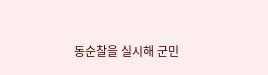동순찰을 실시해 군민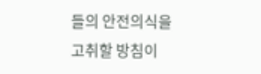들의 안전의식을 고취할 방침이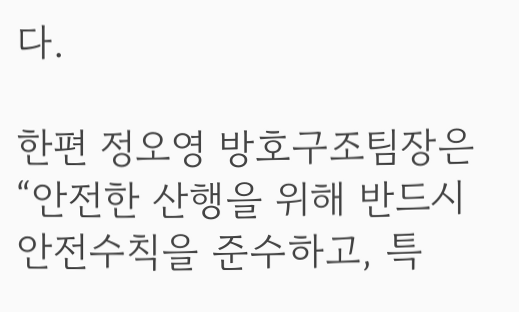다.

한편 정오영 방호구조팀장은 “안전한 산행을 위해 반드시 안전수칙을 준수하고, 특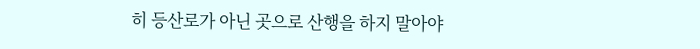히 등산로가 아닌 곳으로 산행을 하지 말아야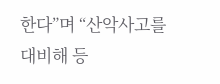한다”며 “산악사고를 대비해 등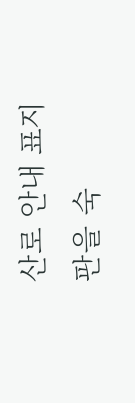산로 안내 표지판을 숙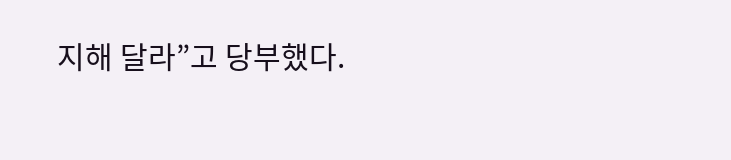지해 달라”고 당부했다.